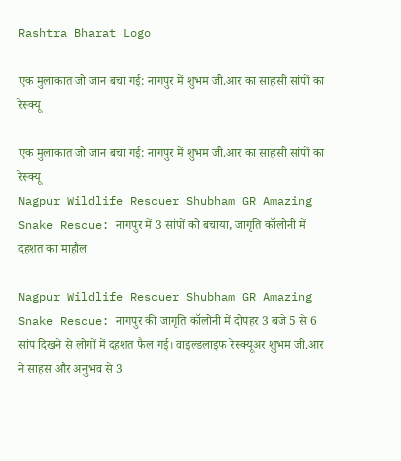Rashtra Bharat Logo

एक मुलाकात जो जान बचा गई: नागपुर में शुभम जी.आर का साहसी सांपों का रेस्क्यू

एक मुलाकात जो जान बचा गई: नागपुर में शुभम जी.आर का साहसी सांपों का रेस्क्यू
Nagpur Wildlife Rescuer Shubham GR Amazing Snake Rescue: नागपुर में 3 सांपों को बचाया, जागृति कॉलोनी में दहशत का माहौल

Nagpur Wildlife Rescuer Shubham GR Amazing Snake Rescue: नागपुर की जागृति कॉलोनी में दोपहर 3 बजे 5 से 6 सांप दिखने से लोगों में दहशत फैल गई। वाइल्डलाइफ रेस्क्यूअर शुभम जी.आर ने साहस और अनुभव से 3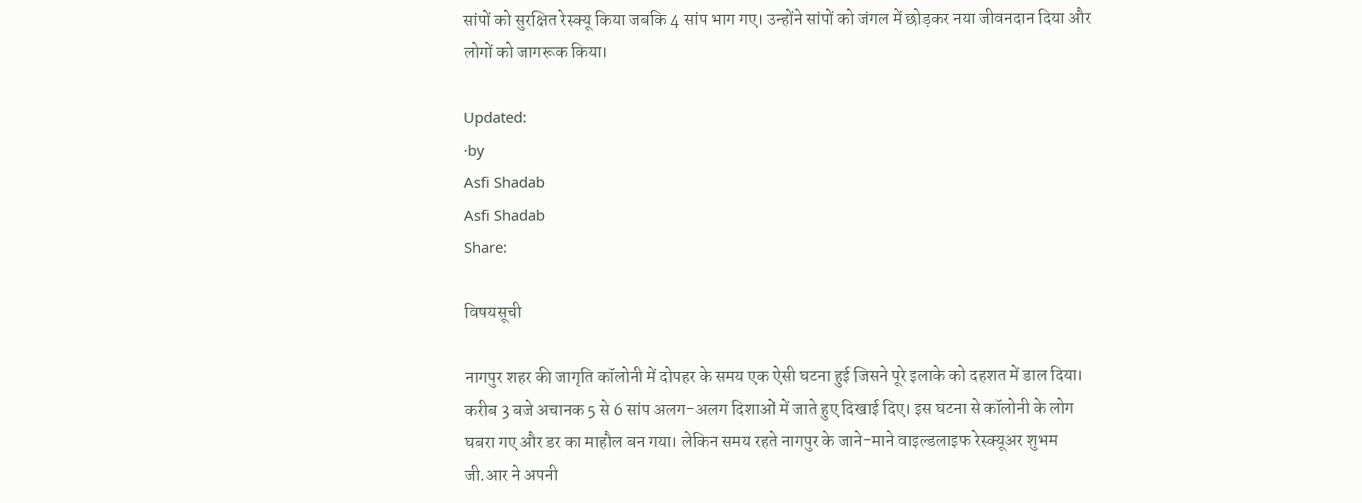सांपों को सुरक्षित रेस्क्यू किया जबकि 4 सांप भाग गए। उन्होंने सांपों को जंगल में छोड़कर नया जीवनदान दिया और लोगों को जागरूक किया।

Updated:
·by
Asfi Shadab
Asfi Shadab
Share:

विषयसूची

नागपुर शहर की जागृति कॉलोनी में दोपहर के समय एक ऐसी घटना हुई जिसने पूरे इलाके को दहशत में डाल दिया। करीब 3 बजे अचानक 5 से 6 सांप अलग-अलग दिशाओं में जाते हुए दिखाई दिए। इस घटना से कॉलोनी के लोग घबरा गए और डर का माहौल बन गया। लेकिन समय रहते नागपुर के जाने-माने वाइल्डलाइफ रेस्क्यूअर शुभम जी.आर ने अपनी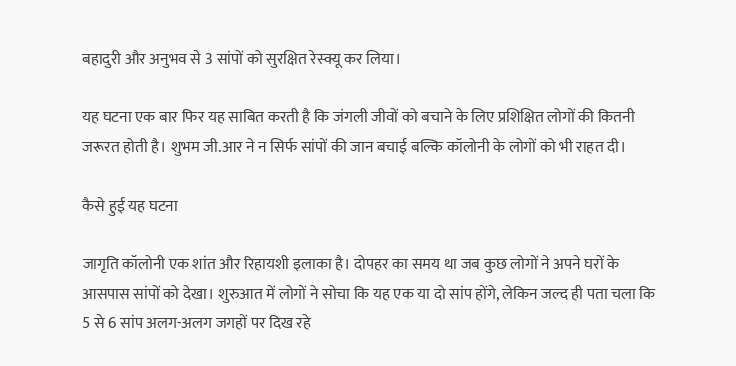बहादुरी और अनुभव से 3 सांपों को सुरक्षित रेस्क्यू कर लिया।

यह घटना एक बार फिर यह साबित करती है कि जंगली जीवों को बचाने के लिए प्रशिक्षित लोगों की कितनी जरूरत होती है। शुभम जी.आर ने न सिर्फ सांपों की जान बचाई बल्कि कॉलोनी के लोगों को भी राहत दी।

कैसे हुई यह घटना

जागृति कॉलोनी एक शांत और रिहायशी इलाका है। दोपहर का समय था जब कुछ लोगों ने अपने घरों के आसपास सांपों को देखा। शुरुआत में लोगों ने सोचा कि यह एक या दो सांप होंगे, लेकिन जल्द ही पता चला कि 5 से 6 सांप अलग-अलग जगहों पर दिख रहे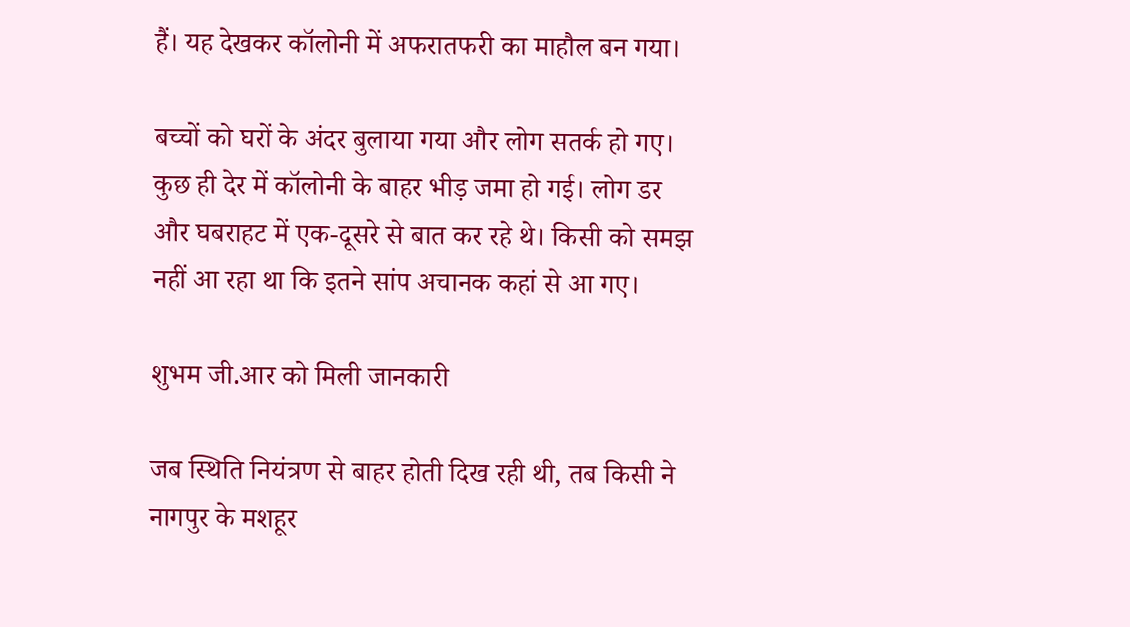हैं। यह देखकर कॉलोनी में अफरातफरी का माहौल बन गया।

बच्चों को घरों के अंदर बुलाया गया और लोग सतर्क हो गए। कुछ ही देर में कॉलोनी के बाहर भीड़ जमा हो गई। लोग डर और घबराहट में एक-दूसरे से बात कर रहे थे। किसी को समझ नहीं आ रहा था कि इतने सांप अचानक कहां से आ गए।

शुभम जी.आर को मिली जानकारी

जब स्थिति नियंत्रण से बाहर होती दिख रही थी, तब किसी ने नागपुर के मशहूर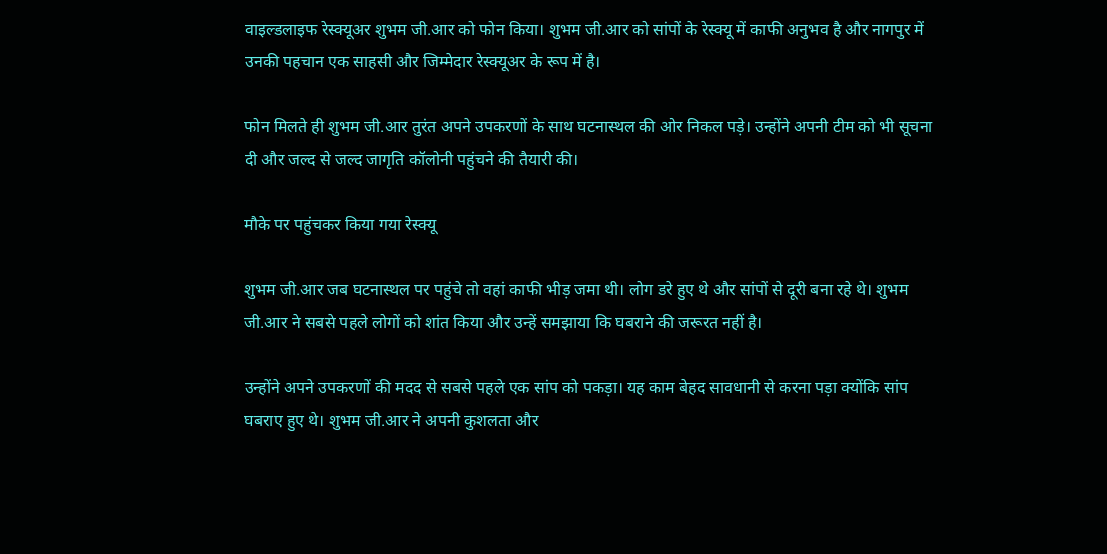वाइल्डलाइफ रेस्क्यूअर शुभम जी.आर को फोन किया। शुभम जी.आर को सांपों के रेस्क्यू में काफी अनुभव है और नागपुर में उनकी पहचान एक साहसी और जिम्मेदार रेस्क्यूअर के रूप में है।

फोन मिलते ही शुभम जी.आर तुरंत अपने उपकरणों के साथ घटनास्थल की ओर निकल पड़े। उन्होंने अपनी टीम को भी सूचना दी और जल्द से जल्द जागृति कॉलोनी पहुंचने की तैयारी की।

मौके पर पहुंचकर किया गया रेस्क्यू

शुभम जी.आर जब घटनास्थल पर पहुंचे तो वहां काफी भीड़ जमा थी। लोग डरे हुए थे और सांपों से दूरी बना रहे थे। शुभम जी.आर ने सबसे पहले लोगों को शांत किया और उन्हें समझाया कि घबराने की जरूरत नहीं है।

उन्होंने अपने उपकरणों की मदद से सबसे पहले एक सांप को पकड़ा। यह काम बेहद सावधानी से करना पड़ा क्योंकि सांप घबराए हुए थे। शुभम जी.आर ने अपनी कुशलता और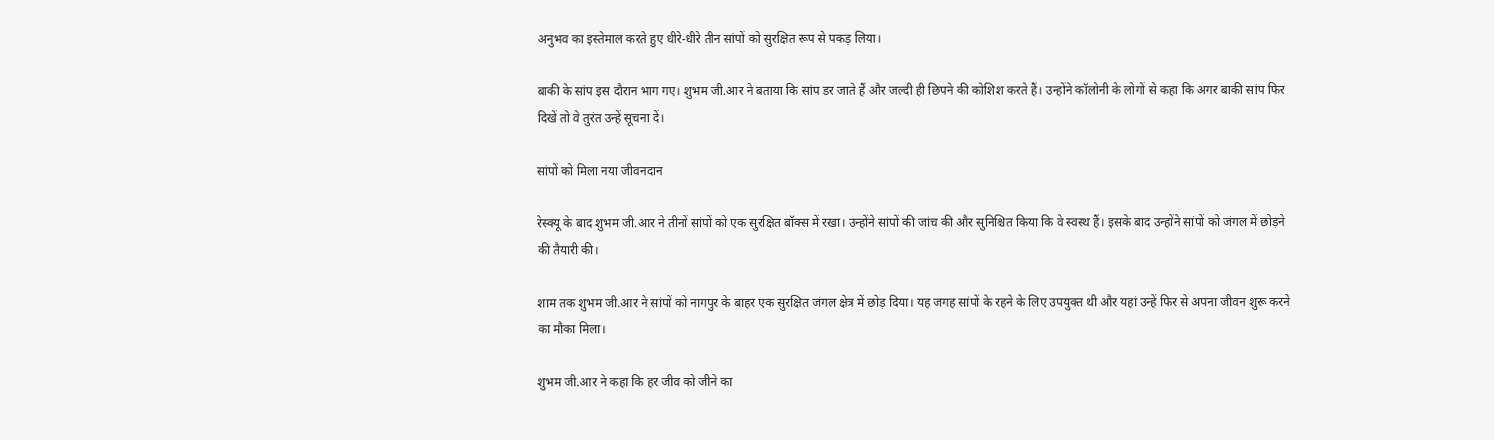अनुभव का इस्तेमाल करते हुए धीरे-धीरे तीन सांपों को सुरक्षित रूप से पकड़ लिया।

बाकी के सांप इस दौरान भाग गए। शुभम जी.आर ने बताया कि सांप डर जाते हैं और जल्दी ही छिपने की कोशिश करते हैं। उन्होंने कॉलोनी के लोगों से कहा कि अगर बाकी सांप फिर दिखें तो वे तुरंत उन्हें सूचना दें।

सांपों को मिला नया जीवनदान

रेस्क्यू के बाद शुभम जी.आर ने तीनों सांपों को एक सुरक्षित बॉक्स में रखा। उन्होंने सांपों की जांच की और सुनिश्चित किया कि वे स्वस्थ हैं। इसके बाद उन्होंने सांपों को जंगल में छोड़ने की तैयारी की।

शाम तक शुभम जी.आर ने सांपों को नागपुर के बाहर एक सुरक्षित जंगल क्षेत्र में छोड़ दिया। यह जगह सांपों के रहने के लिए उपयुक्त थी और यहां उन्हें फिर से अपना जीवन शुरू करने का मौका मिला।

शुभम जी.आर ने कहा कि हर जीव को जीने का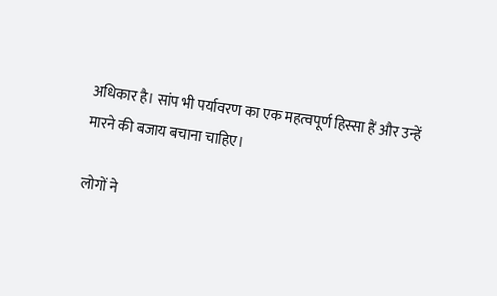अधिकार है। सांप भी पर्यावरण का एक महत्वपूर्ण हिस्सा हैं और उन्हें मारने की बजाय बचाना चाहिए।

लोगों ने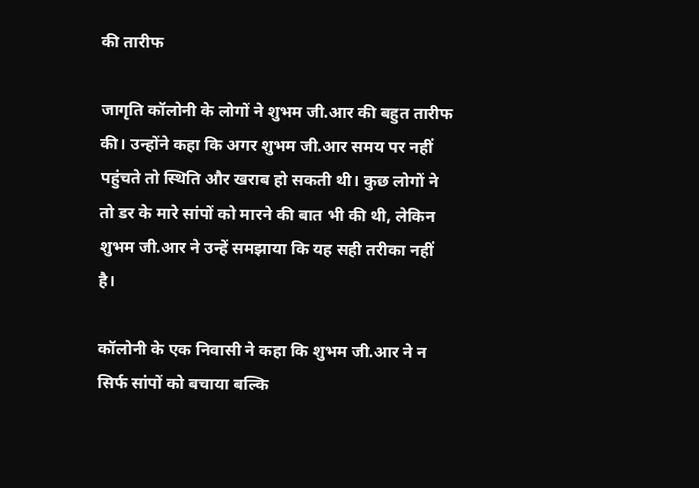की तारीफ

जागृति कॉलोनी के लोगों ने शुभम जी.आर की बहुत तारीफ की। उन्होंने कहा कि अगर शुभम जी.आर समय पर नहीं पहुंचते तो स्थिति और खराब हो सकती थी। कुछ लोगों ने तो डर के मारे सांपों को मारने की बात भी की थी, लेकिन शुभम जी.आर ने उन्हें समझाया कि यह सही तरीका नहीं है।

कॉलोनी के एक निवासी ने कहा कि शुभम जी.आर ने न सिर्फ सांपों को बचाया बल्कि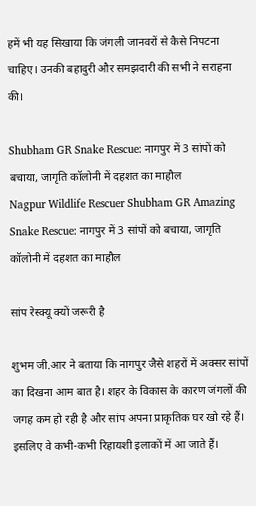हमें भी यह सिखाया कि जंगली जानवरों से कैसे निपटना चाहिए। उनकी बहादुरी और समझदारी की सभी ने सराहना की।

Shubham GR Snake Rescue: नागपुर में 3 सांपों को बचाया, जागृति कॉलोनी में दहशत का माहौल
Nagpur Wildlife Rescuer Shubham GR Amazing Snake Rescue: नागपुर में 3 सांपों को बचाया, जागृति कॉलोनी में दहशत का माहौल

सांप रेस्क्यू क्यों जरूरी है

शुभम जी.आर ने बताया कि नागपुर जैसे शहरों में अक्सर सांपों का दिखना आम बात है। शहर के विकास के कारण जंगलों की जगह कम हो रही है और सांप अपना प्राकृतिक घर खो रहे हैं। इसलिए वे कभी-कभी रिहायशी इलाकों में आ जाते हैं।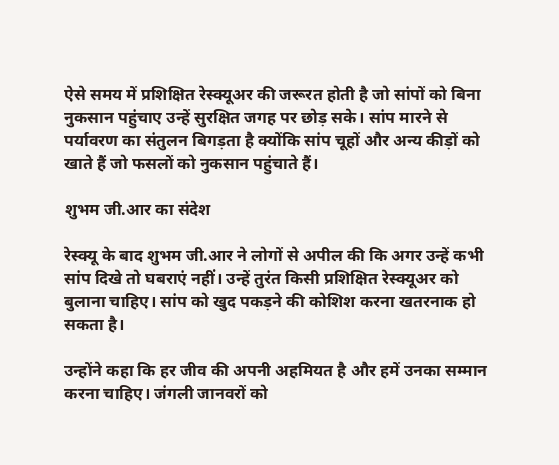ऐसे समय में प्रशिक्षित रेस्क्यूअर की जरूरत होती है जो सांपों को बिना नुकसान पहुंचाए उन्हें सुरक्षित जगह पर छोड़ सके। सांप मारने से पर्यावरण का संतुलन बिगड़ता है क्योंकि सांप चूहों और अन्य कीड़ों को खाते हैं जो फसलों को नुकसान पहुंचाते हैं।

शुभम जी.आर का संदेश

रेस्क्यू के बाद शुभम जी.आर ने लोगों से अपील की कि अगर उन्हें कभी सांप दिखे तो घबराएं नहीं। उन्हें तुरंत किसी प्रशिक्षित रेस्क्यूअर को बुलाना चाहिए। सांप को खुद पकड़ने की कोशिश करना खतरनाक हो सकता है।

उन्होंने कहा कि हर जीव की अपनी अहमियत है और हमें उनका सम्मान करना चाहिए। जंगली जानवरों को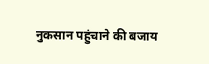नुकसान पहुंचाने की बजाय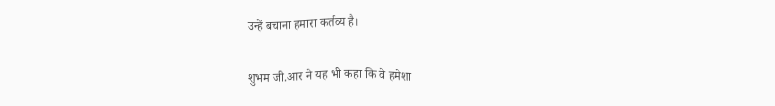उन्हें बचाना हमारा कर्तव्य है।

शुभम जी.आर ने यह भी कहा कि वे हमेशा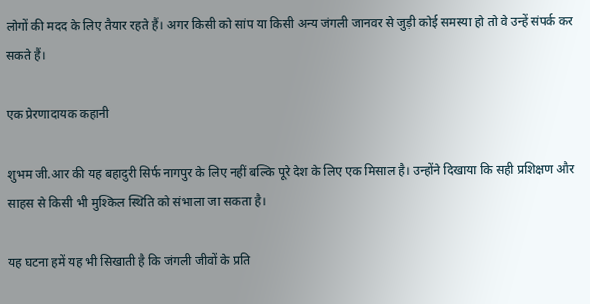लोगों की मदद के लिए तैयार रहते हैं। अगर किसी को सांप या किसी अन्य जंगली जानवर से जुड़ी कोई समस्या हो तो वे उन्हें संपर्क कर सकते हैं।

एक प्रेरणादायक कहानी

शुभम जी.आर की यह बहादुरी सिर्फ नागपुर के लिए नहीं बल्कि पूरे देश के लिए एक मिसाल है। उन्होंने दिखाया कि सही प्रशिक्षण और साहस से किसी भी मुश्किल स्थिति को संभाला जा सकता है।

यह घटना हमें यह भी सिखाती है कि जंगली जीवों के प्रति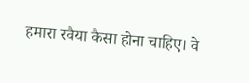हमारा रवैया कैसा होना चाहिए। वे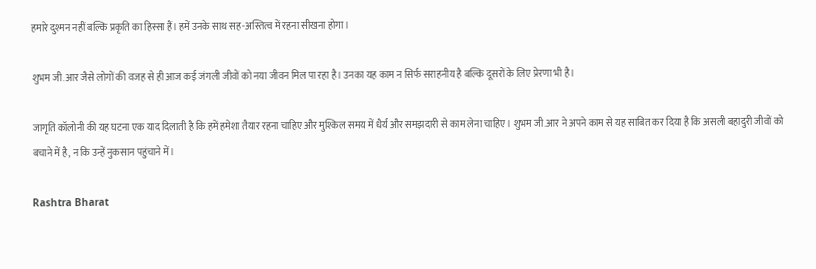हमारे दुश्मन नहीं बल्कि प्रकृति का हिस्सा हैं। हमें उनके साथ सह-अस्तित्व में रहना सीखना होगा।

शुभम जी.आर जैसे लोगों की वजह से ही आज कई जंगली जीवों को नया जीवन मिल पा रहा है। उनका यह काम न सिर्फ सराहनीय है बल्कि दूसरों के लिए प्रेरणा भी है।

जागृति कॉलोनी की यह घटना एक याद दिलाती है कि हमें हमेशा तैयार रहना चाहिए और मुश्किल समय में धैर्य और समझदारी से काम लेना चाहिए। शुभम जी.आर ने अपने काम से यह साबित कर दिया है कि असली बहादुरी जीवों को बचाने में है, न कि उन्हें नुकसान पहुंचाने में।

Rashtra Bharat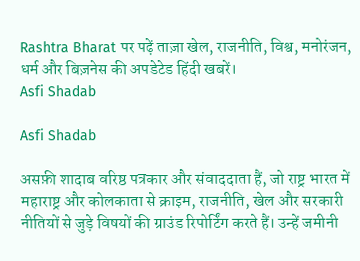Rashtra Bharat पर पढ़ें ताज़ा खेल, राजनीति, विश्व, मनोरंजन, धर्म और बिज़नेस की अपडेटेड हिंदी खबरें।
Asfi Shadab

Asfi Shadab

असफ़ी शादाब वरिष्ठ पत्रकार और संवाददाता हैं, जो राष्ट्र भारत में महाराष्ट्र और कोलकाता से क्राइम, राजनीति, खेल और सरकारी नीतियों से जुड़े विषयों की ग्राउंड रिपोर्टिंग करते हैं। उन्हें जमीनी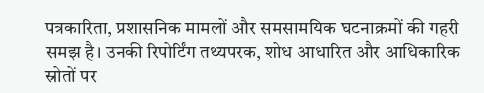पत्रकारिता, प्रशासनिक मामलों और समसामयिक घटनाक्रमों की गहरी समझ है। उनकी रिपोर्टिंग तथ्यपरक, शोध आधारित और आधिकारिक स्रोतों पर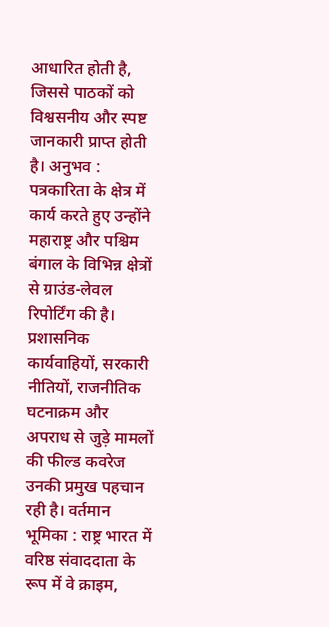आधारित होती है, जिससे पाठकों को विश्वसनीय और स्पष्ट जानकारी प्राप्त होती है। अनुभव : पत्रकारिता के क्षेत्र में कार्य करते हुए उन्होंने महाराष्ट्र और पश्चिम बंगाल के विभिन्न क्षेत्रों से ग्राउंड-लेवल रिपोर्टिंग की है। प्रशासनिक कार्यवाहियों, सरकारी नीतियों, राजनीतिक घटनाक्रम और अपराध से जुड़े मामलों की फील्ड कवरेज उनकी प्रमुख पहचान रही है। वर्तमान भूमिका : राष्ट्र भारत में वरिष्ठ संवाददाता के रूप में वे क्राइम,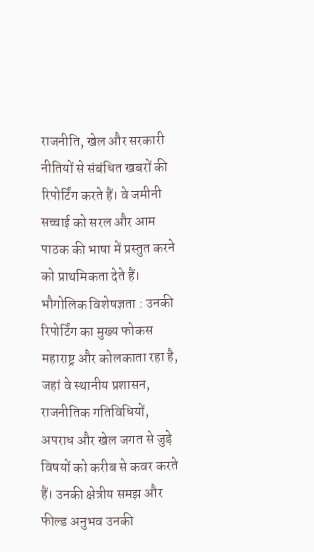राजनीति, खेल और सरकारी नीतियों से संबंधित खबरों की रिपोर्टिंग करते हैं। वे जमीनी सच्चाई को सरल और आम पाठक की भाषा में प्रस्तुत करने को प्राथमिकता देते हैं। भौगोलिक विशेषज्ञता : उनकी रिपोर्टिंग का मुख्य फोकस महाराष्ट्र और कोलकाता रहा है, जहां वे स्थानीय प्रशासन, राजनीतिक गतिविधियों, अपराध और खेल जगत से जुड़े विषयों को करीब से कवर करते हैं। उनकी क्षेत्रीय समझ और फील्ड अनुभव उनकी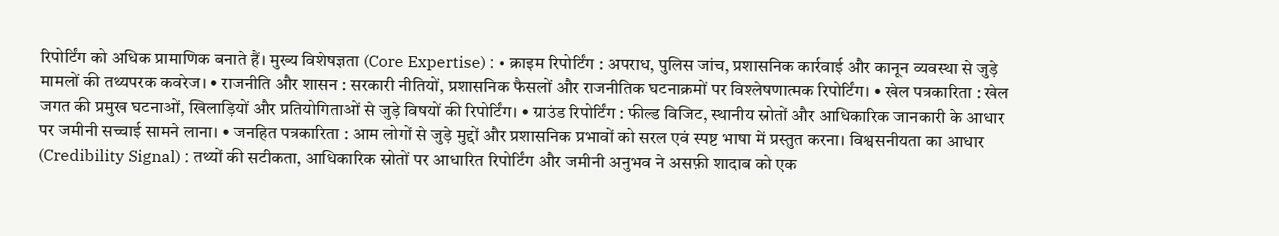रिपोर्टिंग को अधिक प्रामाणिक बनाते हैं। मुख्य विशेषज्ञता (Core Expertise) : • क्राइम रिपोर्टिंग : अपराध, पुलिस जांच, प्रशासनिक कार्रवाई और कानून व्यवस्था से जुड़े मामलों की तथ्यपरक कवरेज। • राजनीति और शासन : सरकारी नीतियों, प्रशासनिक फैसलों और राजनीतिक घटनाक्रमों पर विश्लेषणात्मक रिपोर्टिंग। • खेल पत्रकारिता : खेल जगत की प्रमुख घटनाओं, खिलाड़ियों और प्रतियोगिताओं से जुड़े विषयों की रिपोर्टिंग। • ग्राउंड रिपोर्टिंग : फील्ड विजिट, स्थानीय स्रोतों और आधिकारिक जानकारी के आधार पर जमीनी सच्चाई सामने लाना। • जनहित पत्रकारिता : आम लोगों से जुड़े मुद्दों और प्रशासनिक प्रभावों को सरल एवं स्पष्ट भाषा में प्रस्तुत करना। विश्वसनीयता का आधार (Credibility Signal) : तथ्यों की सटीकता, आधिकारिक स्रोतों पर आधारित रिपोर्टिंग और जमीनी अनुभव ने असफ़ी शादाब को एक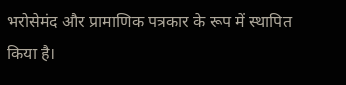भरोसेमंद और प्रामाणिक पत्रकार के रूप में स्थापित किया है।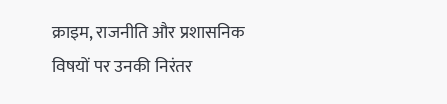क्राइम, राजनीति और प्रशासनिक विषयों पर उनकी निरंतर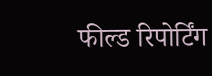फील्ड रिपोर्टिंग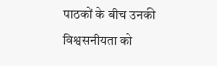पाठकों के बीच उनकी विश्वसनीयता को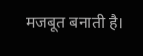मजबूत बनाती है।